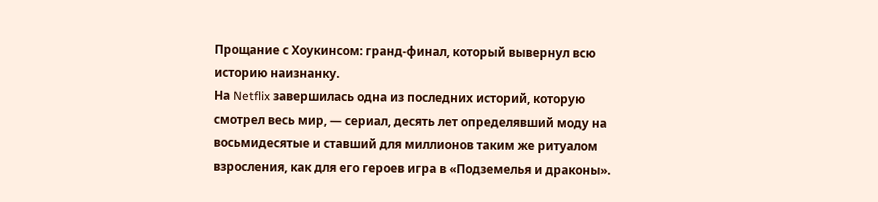Прощание с Хоукинсом: гранд-финал, который вывернул всю историю наизнанку.
На Netflix завершилась одна из последних историй, которую смотрел весь мир, — сериал, десять лет определявший моду на восьмидесятые и ставший для миллионов таким же ритуалом взросления, как для его героев игра в «Подземелья и драконы».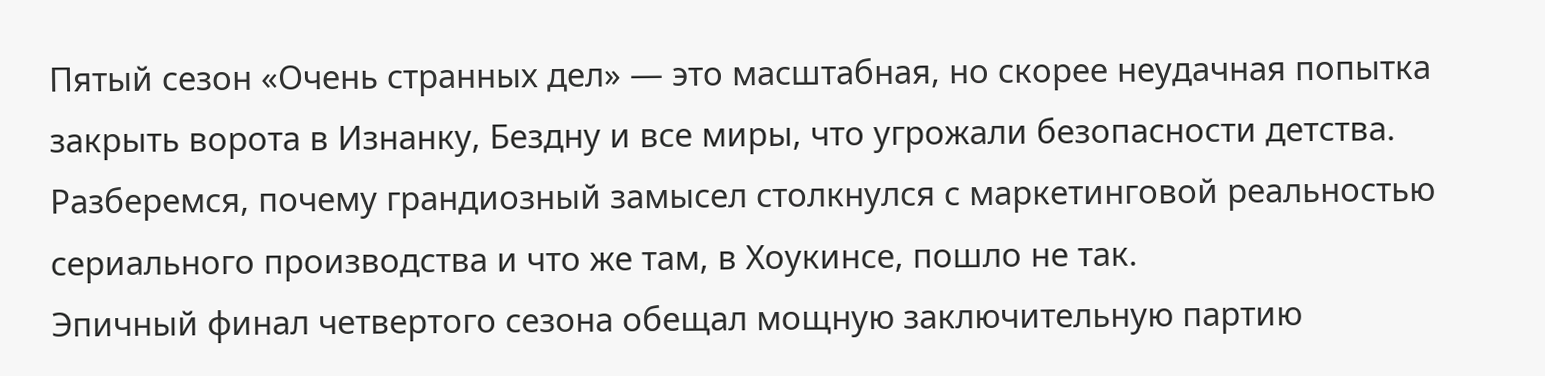Пятый сезон «Очень странных дел» — это масштабная, но скорее неудачная попытка закрыть ворота в Изнанку, Бездну и все миры, что угрожали безопасности детства. Разберемся, почему грандиозный замысел столкнулся с маркетинговой реальностью сериального производства и что же там, в Хоукинсе, пошло не так.
Эпичный финал четвертого сезона обещал мощную заключительную партию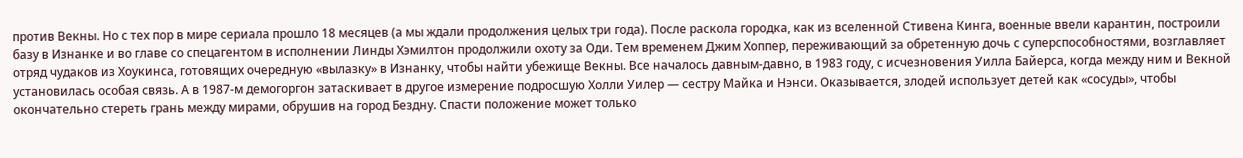против Векны. Но с тех пор в мире сериала прошло 18 месяцев (а мы ждали продолжения целых три года). После раскола городка, как из вселенной Стивена Кинга, военные ввели карантин, построили базу в Изнанке и во главе со спецагентом в исполнении Линды Хэмилтон продолжили охоту за Оди. Тем временем Джим Хоппер, переживающий за обретенную дочь с суперспособностями, возглавляет отряд чудаков из Хоукинса, готовящих очередную «вылазку» в Изнанку, чтобы найти убежище Векны. Все началось давным-давно, в 1983 году, с исчезновения Уилла Байерса, когда между ним и Векной установилась особая связь. А в 1987-м демогоргон затаскивает в другое измерение подросшую Холли Уилер — сестру Майка и Нэнси. Оказывается, злодей использует детей как «сосуды», чтобы окончательно стереть грань между мирами, обрушив на город Бездну. Спасти положение может только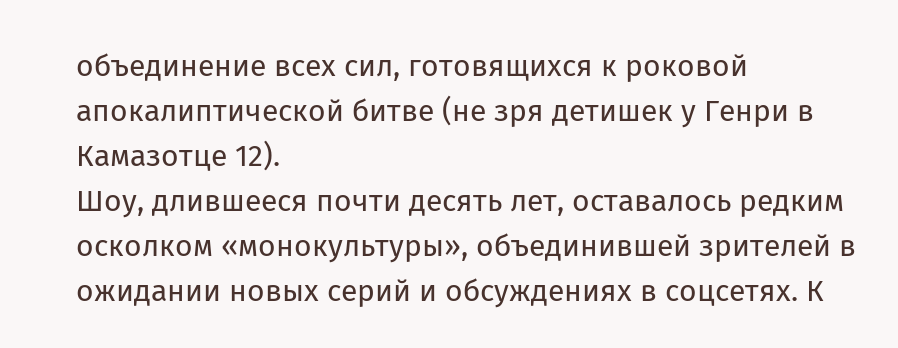объединение всех сил, готовящихся к роковой апокалиптической битве (не зря детишек у Генри в Камазотце 12).
Шоу, длившееся почти десять лет, оставалось редким осколком «монокультуры», объединившей зрителей в ожидании новых серий и обсуждениях в соцсетях. К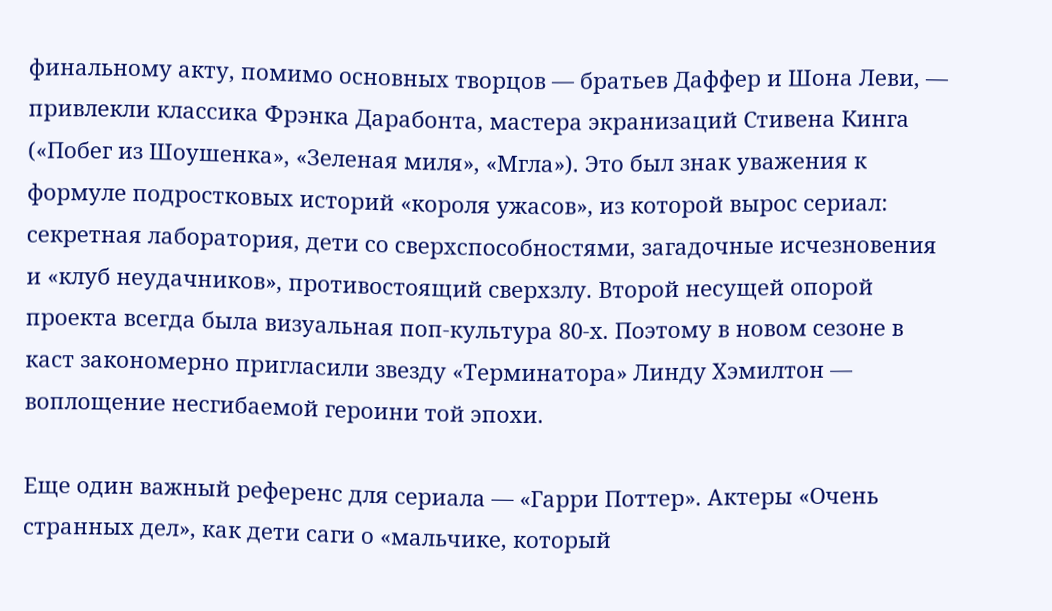финальному акту, помимо основных творцов — братьев Даффер и Шона Леви, — привлекли классика Фрэнка Дарабонта, мастера экранизаций Стивена Кинга («Побег из Шоушенка», «Зеленая миля», «Мгла»). Это был знак уважения к формуле подростковых историй «короля ужасов», из которой вырос сериал: секретная лаборатория, дети со сверхспособностями, загадочные исчезновения и «клуб неудачников», противостоящий сверхзлу. Второй несущей опорой проекта всегда была визуальная поп-культура 80-х. Поэтому в новом сезоне в каст закономерно пригласили звезду «Терминатора» Линду Хэмилтон — воплощение несгибаемой героини той эпохи.

Еще один важный референс для сериала — «Гарри Поттер». Актеры «Очень странных дел», как дети саги о «мальчике, который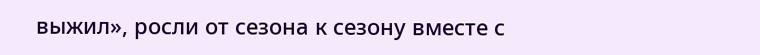выжил», росли от сезона к сезону вместе с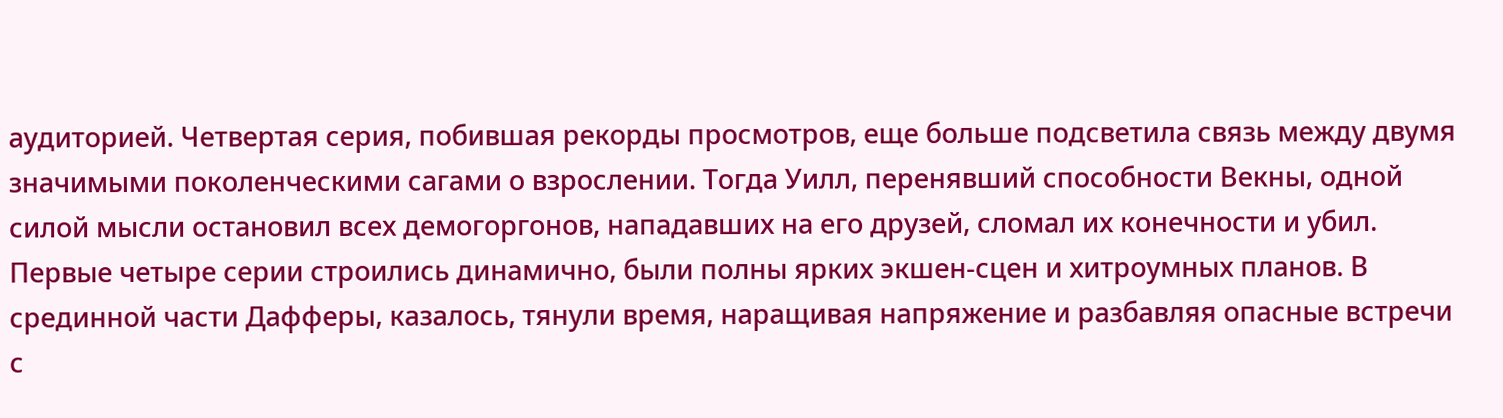аудиторией. Четвертая серия, побившая рекорды просмотров, еще больше подсветила связь между двумя значимыми поколенческими сагами о взрослении. Тогда Уилл, перенявший способности Векны, одной силой мысли остановил всех демогоргонов, нападавших на его друзей, сломал их конечности и убил. Первые четыре серии строились динамично, были полны ярких экшен-сцен и хитроумных планов. В срединной части Дафферы, казалось, тянули время, наращивая напряжение и разбавляя опасные встречи с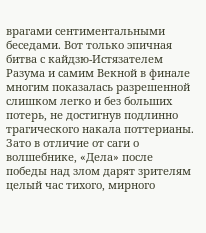врагами сентиментальными беседами. Вот только эпичная битва с кайдзю-Истязателем Разума и самим Векной в финале многим показалась разрешенной слишком легко и без больших потерь, не достигнув подлинно трагического накала поттерианы. Зато в отличие от саги о волшебнике, «Дела» после победы над злом дарят зрителям целый час тихого, мирного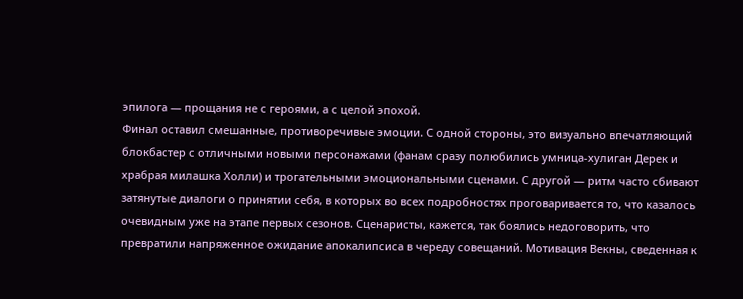эпилога — прощания не с героями, а с целой эпохой.
Финал оставил смешанные, противоречивые эмоции. С одной стороны, это визуально впечатляющий блокбастер с отличными новыми персонажами (фанам сразу полюбились умница-хулиган Дерек и храбрая милашка Холли) и трогательными эмоциональными сценами. С другой — ритм часто сбивают затянутые диалоги о принятии себя, в которых во всех подробностях проговаривается то, что казалось очевидным уже на этапе первых сезонов. Сценаристы, кажется, так боялись недоговорить, что превратили напряженное ожидание апокалипсиса в череду совещаний. Мотивация Векны, сведенная к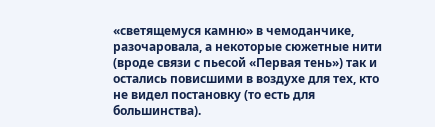«светящемуся камню» в чемоданчике, разочаровала, а некоторые сюжетные нити (вроде связи с пьесой «Первая тень») так и остались повисшими в воздухе для тех, кто не видел постановку (то есть для большинства).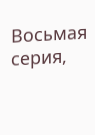Восьмая серия,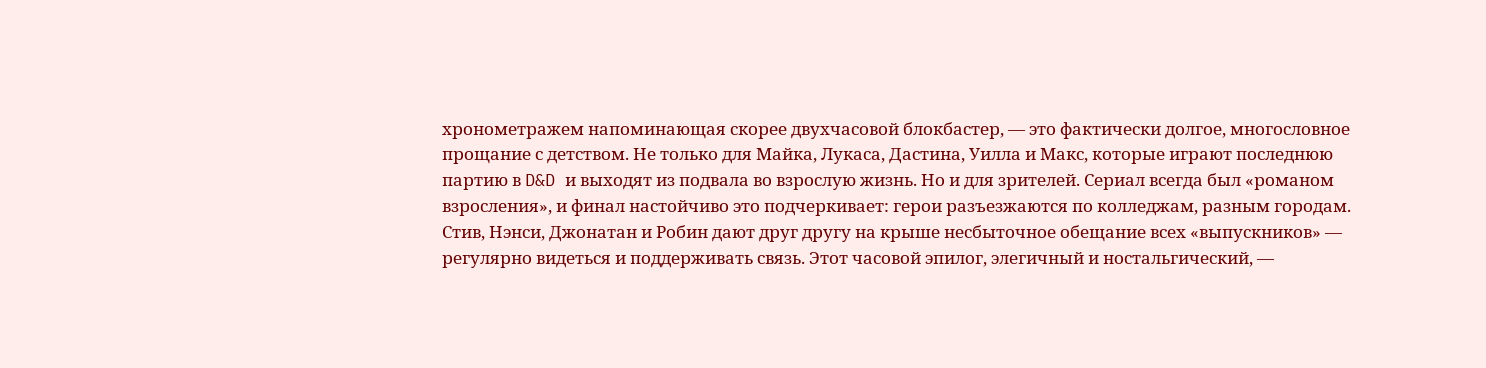хронометражем напоминающая скорее двухчасовой блокбастер, — это фактически долгое, многословное прощание с детством. Не только для Майка, Лукаса, Дастина, Уилла и Макс, которые играют последнюю партию в D&D и выходят из подвала во взрослую жизнь. Но и для зрителей. Сериал всегда был «романом взросления», и финал настойчиво это подчеркивает: герои разъезжаются по колледжам, разным городам. Стив, Нэнси, Джонатан и Робин дают друг другу на крыше несбыточное обещание всех «выпускников» — регулярно видеться и поддерживать связь. Этот часовой эпилог, элегичный и ностальгический, —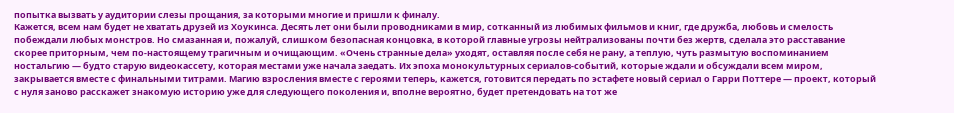попытка вызвать у аудитории слезы прощания, за которыми многие и пришли к финалу.
Кажется, всем нам будет не хватать друзей из Хоукинса. Десять лет они были проводниками в мир, сотканный из любимых фильмов и книг, где дружба, любовь и смелость побеждали любых монстров. Но смазанная и, пожалуй, слишком безопасная концовка, в которой главные угрозы нейтрализованы почти без жертв, сделала это расставание скорее приторным, чем по-настоящему трагичным и очищающим. «Очень странные дела» уходят, оставляя после себя не рану, а теплую, чуть размытую воспоминанием ностальгию — будто старую видеокассету, которая местами уже начала заедать. Их эпоха монокультурных сериалов-событий, которые ждали и обсуждали всем миром, закрывается вместе с финальными титрами. Магию взросления вместе с героями теперь, кажется, готовится передать по эстафете новый сериал о Гарри Поттере — проект, который с нуля заново расскажет знакомую историю уже для следующего поколения и, вполне вероятно, будет претендовать на тот же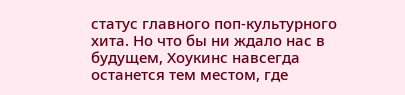статус главного поп-культурного хита. Но что бы ни ждало нас в будущем, Хоукинс навсегда останется тем местом, где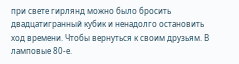при свете гирлянд можно было бросить двадцатигранный кубик и ненадолго остановить ход времени. Чтобы вернуться к своим друзьям. В ламповые 80-е.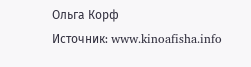Ольга Корф
Источник: www.kinoafisha.info